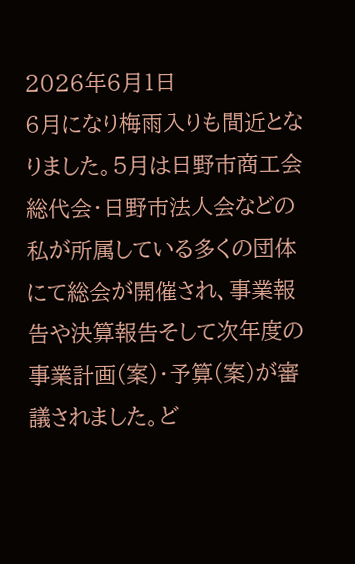2026年6月1日
6月になり梅雨入りも間近となりました。5月は日野市商工会総代会・日野市法人会などの私が所属している多くの団体にて総会が開催され、事業報告や決算報告そして次年度の事業計画(案)・予算(案)が審議されました。ど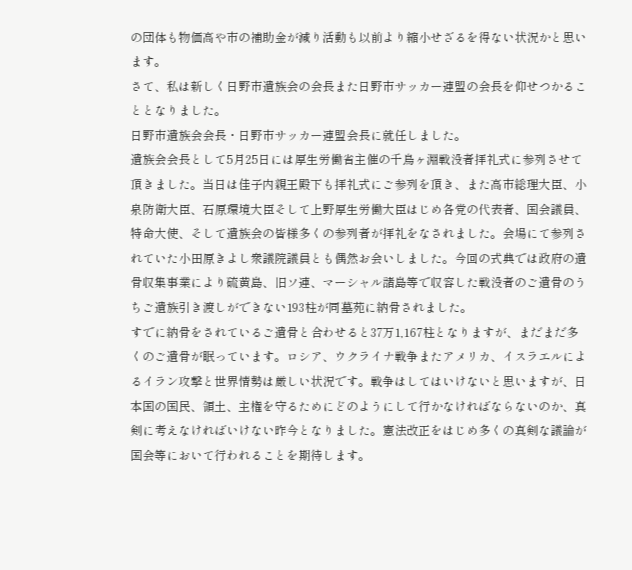の団体も物価高や市の補助金が減り活動も以前より縮小せざるを得ない状況かと思います。
さて、私は新しく日野市遺族会の会長また日野市サッカー連盟の会長を仰せつかることとなりました。
日野市遺族会会長・日野市サッカー連盟会長に就任しました。
遺族会会長として5月25日には厚生労働省主催の千鳥ヶ淵戦没者拝礼式に参列させて頂きました。当日は佳子内親王殿下も拝礼式にご参列を頂き、また高市総理大臣、小泉防衛大臣、石原環境大臣そして上野厚生労働大臣はじめ各党の代表者、国会議員、特命大使、そして遺族会の皆様多くの参列者が拝礼をなされました。会場にて参列されていた小田原きよし衆議院議員とも偶然お会いしました。今回の式典では政府の遺骨収集事業により硫黄島、旧ソ連、マーシャル諸島等で収容した戦没者のご遺骨のうちご遺族引き渡しができない193柱が同墓苑に納骨されました。
すでに納骨をされているご遺骨と合わせると37万1,167柱となりますが、まだまだ多くのご遺骨が眠っています。ロシア、ウクライナ戦争またアメリカ、イスラエルによるイラン攻撃と世界情勢は厳しい状況です。戦争はしてはいけないと思いますが、日本国の国民、領土、主権を守るためにどのようにして行かなければならないのか、真剣に考えなければいけない昨今となりました。憲法改正をはじめ多くの真剣な議論が国会等において行われることを期待します。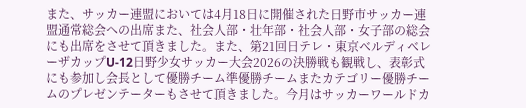また、サッカー連盟においては4月18日に開催された日野市サッカー連盟通常総会への出席また、社会人部・壮年部・社会人部・女子部の総会にも出席をさせて頂きました。また、第21回日テレ・東京ベルディベレーザカップU-12日野少女サッカー大会2026の決勝戦も観戦し、表彰式にも参加し会長として優勝チーム準優勝チームまたカテゴリー優勝チームのプレゼンテーターもさせて頂きました。今月はサッカーワールドカ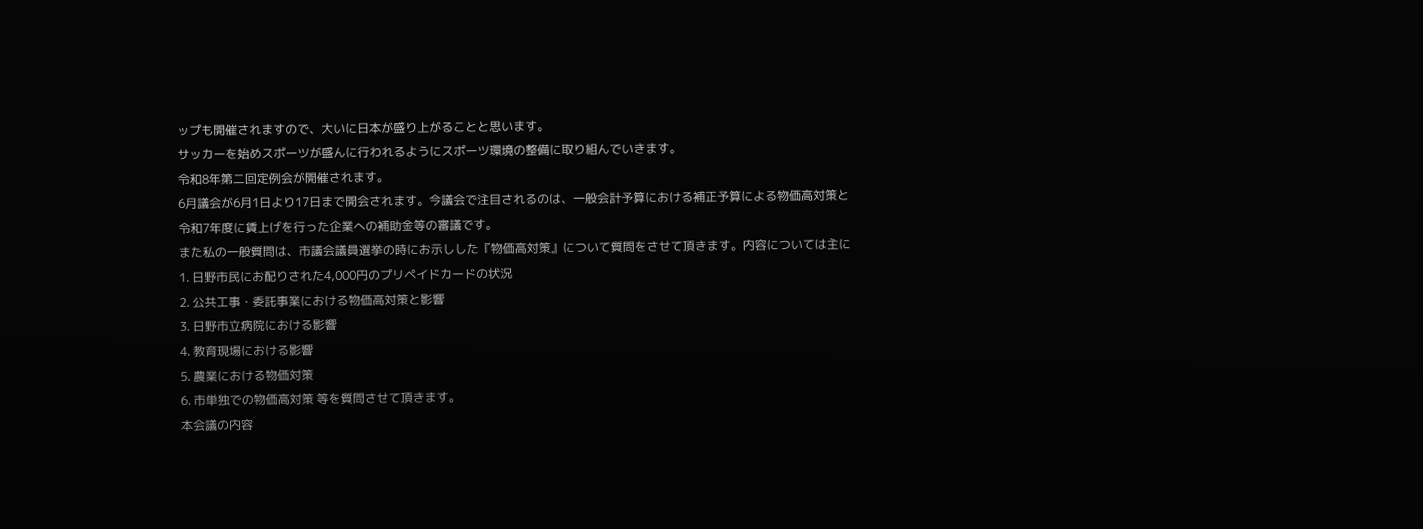ップも開催されますので、大いに日本が盛り上がることと思います。
サッカーを始めスポーツが盛んに行われるようにスポーツ環境の整備に取り組んでいきます。
令和8年第二回定例会が開催されます。
6月議会が6月1日より17日まで開会されます。今議会で注目されるのは、一般会計予算における補正予算による物価高対策と令和7年度に賃上げを行った企業への補助金等の審議です。
また私の一般質問は、市議会議員選挙の時にお示しした『物価高対策』について質問をさせて頂きます。内容については主に
1. 日野市民にお配りされた4,000円のプリペイドカードの状況
2. 公共工事・委託事業における物価高対策と影響
3. 日野市立病院における影響
4. 教育現場における影響
5. 農業における物価対策
6. 市単独での物価高対策 等を質問させて頂きます。
本会議の内容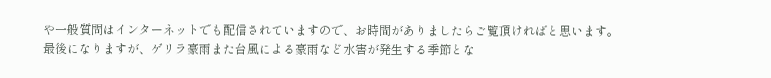や一般質問はインターネットでも配信されていますので、お時間がありましたらご覧頂ければと思います。
最後になりますが、ゲリラ豪雨また台風による豪雨など水害が発生する季節とな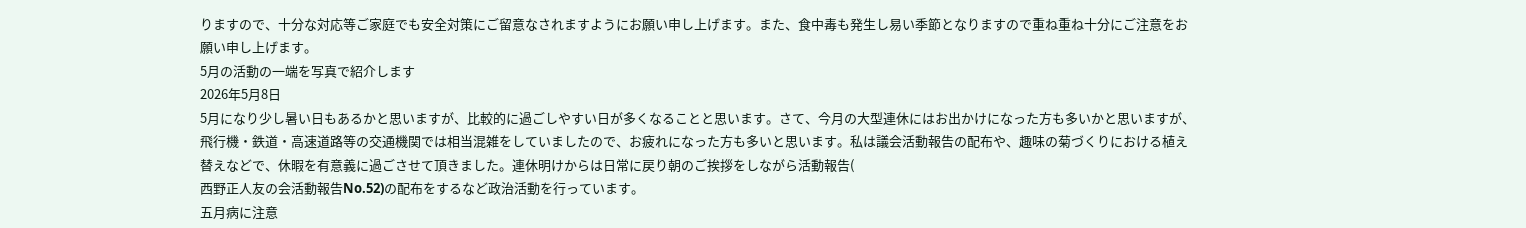りますので、十分な対応等ご家庭でも安全対策にご留意なされますようにお願い申し上げます。また、食中毒も発生し易い季節となりますので重ね重ね十分にご注意をお願い申し上げます。
5月の活動の一端を写真で紹介します
2026年5月8日
5月になり少し暑い日もあるかと思いますが、比較的に過ごしやすい日が多くなることと思います。さて、今月の大型連休にはお出かけになった方も多いかと思いますが、飛行機・鉄道・高速道路等の交通機関では相当混雑をしていましたので、お疲れになった方も多いと思います。私は議会活動報告の配布や、趣味の菊づくりにおける植え替えなどで、休暇を有意義に過ごさせて頂きました。連休明けからは日常に戻り朝のご挨拶をしながら活動報告(
西野正人友の会活動報告No.52)の配布をするなど政治活動を行っています。
五月病に注意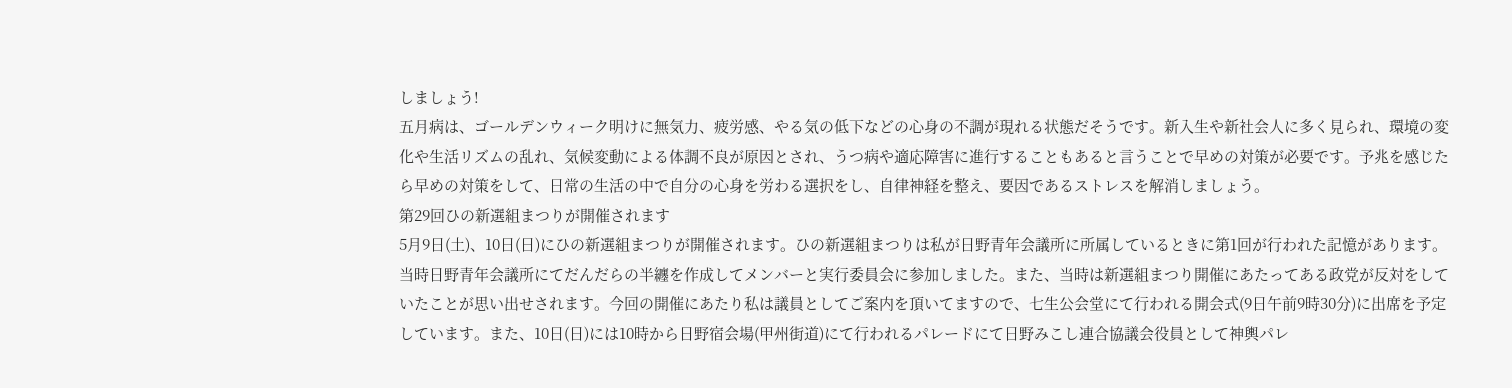しましょう!
五月病は、ゴールデンウィーク明けに無気力、疲労感、やる気の低下などの心身の不調が現れる状態だそうです。新入生や新社会人に多く見られ、環境の変化や生活リズムの乱れ、気候変動による体調不良が原因とされ、うつ病や適応障害に進行することもあると言うことで早めの対策が必要です。予兆を感じたら早めの対策をして、日常の生活の中で自分の心身を労わる選択をし、自律神経を整え、要因であるストレスを解消しましょう。
第29回ひの新選組まつりが開催されます
5月9日(土)、10日(日)にひの新選組まつりが開催されます。ひの新選組まつりは私が日野青年会議所に所属しているときに第1回が行われた記憶があります。当時日野青年会議所にてだんだらの半纏を作成してメンバーと実行委員会に参加しました。また、当時は新選組まつり開催にあたってある政党が反対をしていたことが思い出せされます。今回の開催にあたり私は議員としてご案内を頂いてますので、七生公会堂にて行われる開会式(9日午前9時30分)に出席を予定しています。また、10日(日)には10時から日野宿会場(甲州街道)にて行われるパレードにて日野みこし連合協議会役員として神輿パレ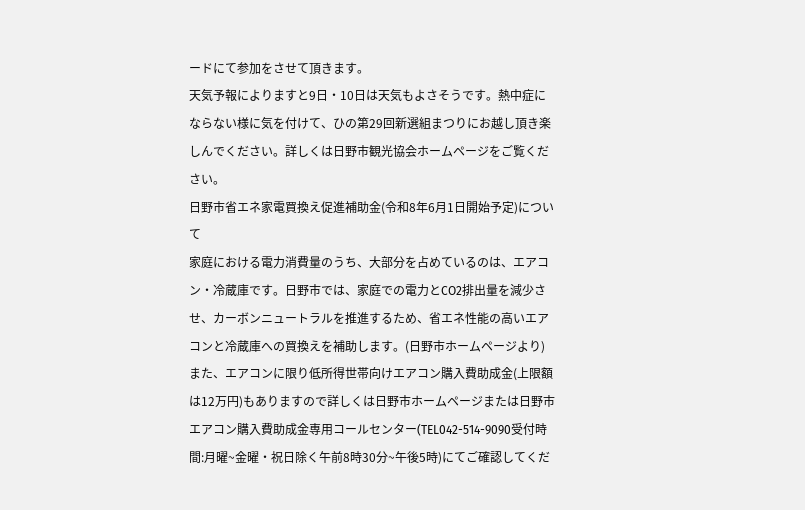ードにて参加をさせて頂きます。
天気予報によりますと9日・10日は天気もよさそうです。熱中症にならない様に気を付けて、ひの第29回新選組まつりにお越し頂き楽しんでください。詳しくは日野市観光協会ホームページをご覧ください。
日野市省エネ家電買換え促進補助金(令和8年6月1日開始予定)について
家庭における電力消費量のうち、大部分を占めているのは、エアコン・冷蔵庫です。日野市では、家庭での電力とCO2排出量を減少させ、カーボンニュートラルを推進するため、省エネ性能の高いエアコンと冷蔵庫への買換えを補助します。(日野市ホームページより)
また、エアコンに限り低所得世帯向けエアコン購入費助成金(上限額は12万円)もありますので詳しくは日野市ホームページまたは日野市エアコン購入費助成金専用コールセンター(TEL042-514-9090受付時間:月曜~金曜・祝日除く午前8時30分~午後5時)にてご確認してくだ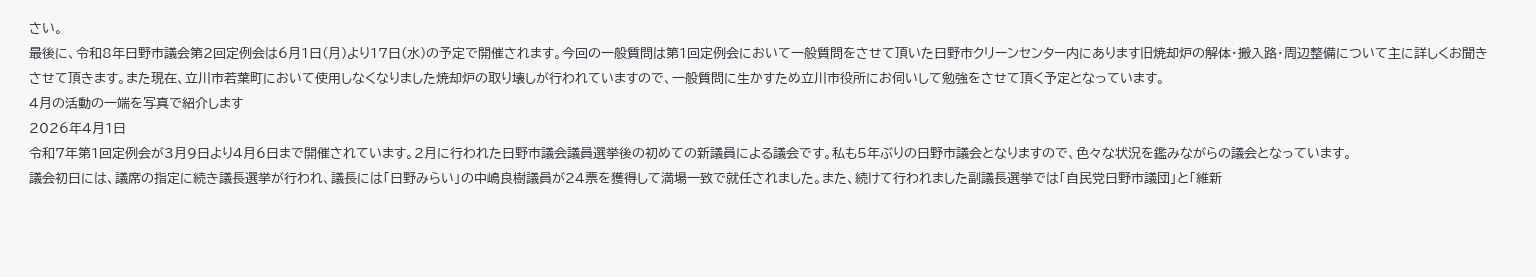さい。
最後に、令和8年日野市議会第2回定例会は6月1日(月)より17日(水)の予定で開催されます。今回の一般質問は第1回定例会において一般質問をさせて頂いた日野市クリーンセンター内にあります旧焼却炉の解体・搬入路・周辺整備について主に詳しくお聞きさせて頂きます。また現在、立川市若葉町において使用しなくなりました焼却炉の取り壊しが行われていますので、一般質問に生かすため立川市役所にお伺いして勉強をさせて頂く予定となっています。
4月の活動の一端を写真で紹介します
2026年4月1日
令和7年第1回定例会が3月9日より4月6日まで開催されています。2月に行われた日野市議会議員選挙後の初めての新議員による議会です。私も5年ぶりの日野市議会となりますので、色々な状況を鑑みながらの議会となっています。
議会初日には、議席の指定に続き議長選挙が行われ、議長には「日野みらい」の中嶋良樹議員が24票を獲得して満場一致で就任されました。また、続けて行われました副議長選挙では「自民党日野市議団」と「維新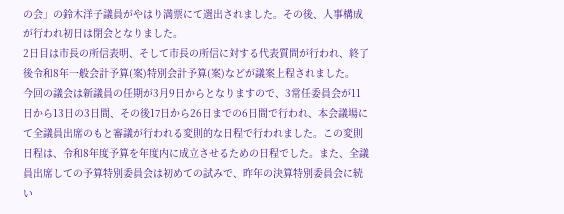の会」の鈴木洋子議員がやはり満票にて選出されました。その後、人事構成が行われ初日は閉会となりました。
2日目は市長の所信表明、そして市長の所信に対する代表質問が行われ、終了後令和8年一般会計予算(案)特別会計予算(案)などが議案上程されました。
今回の議会は新議員の任期が3月9日からとなりますので、3常任委員会が11日から13日の3日間、その後17日から26日までの6日間で行われ、本会議場にて全議員出席のもと審議が行われる変則的な日程で行われました。この変則日程は、令和8年度予算を年度内に成立させるための日程でした。また、全議員出席しての予算特別委員会は初めての試みで、昨年の決算特別委員会に続い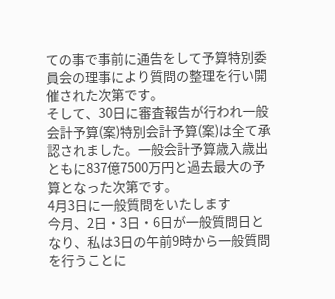ての事で事前に通告をして予算特別委員会の理事により質問の整理を行い開催された次第です。
そして、30日に審査報告が行われ一般会計予算(案)特別会計予算(案)は全て承認されました。一般会計予算歳入歳出ともに837億7500万円と過去最大の予算となった次第です。
4月3日に一般質問をいたします
今月、2日・3日・6日が一般質問日となり、私は3日の午前9時から一般質問を行うことに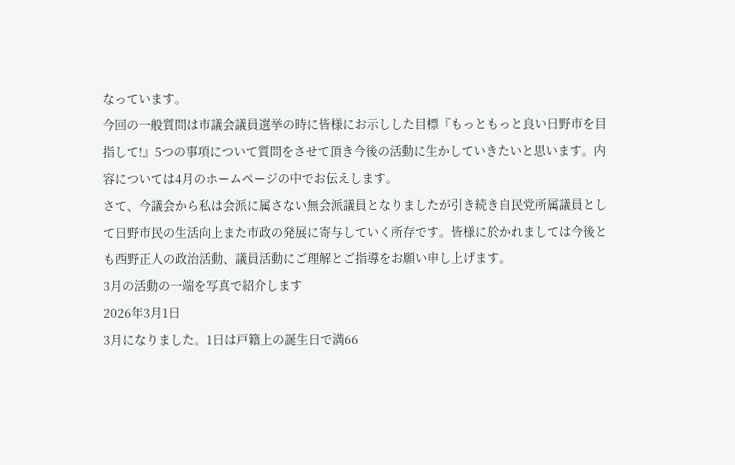なっています。
今回の一般質問は市議会議員選挙の時に皆様にお示しした目標『もっともっと良い日野市を目指して!』5つの事項について質問をさせて頂き今後の活動に生かしていきたいと思います。内容については4月のホームページの中でお伝えします。
さて、今議会から私は会派に属さない無会派議員となりましたが引き続き自民党所属議員として日野市民の生活向上また市政の発展に寄与していく所存です。皆様に於かれましては今後とも西野正人の政治活動、議員活動にご理解とご指導をお願い申し上げます。
3月の活動の一端を写真で紹介します
2026年3月1日
3月になりました。1日は戸籍上の誕生日で満66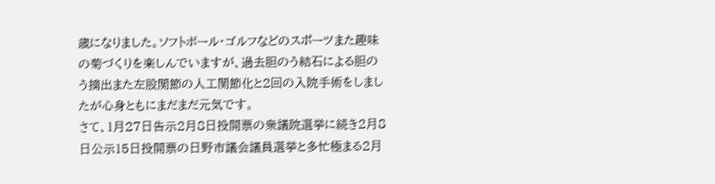歳になりました。ソフトボール・ゴルフなどのスポーツまた趣味の菊づくりを楽しんでいますが、過去胆のう結石による胆のう摘出また左股関節の人工関節化と2回の入院手術をしましたが心身ともにまだまだ元気です。
さて、1月27日告示2月8日投開票の衆議院選挙に続き2月8日公示15日投開票の日野市議会議員選挙と多忙極まる2月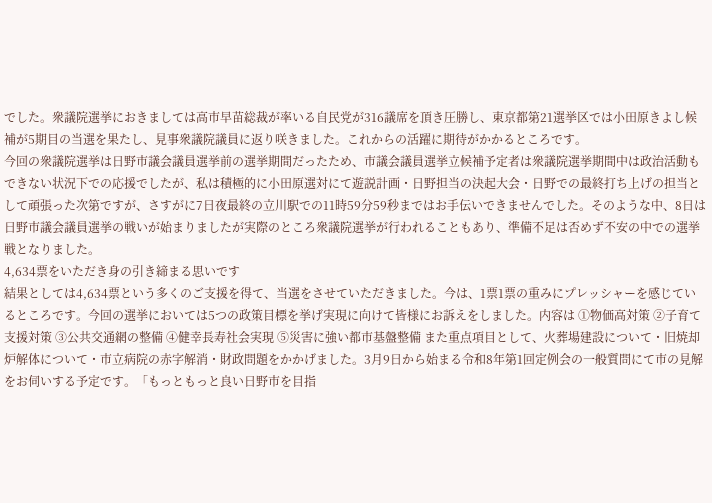でした。衆議院選挙におきましては高市早苗総裁が率いる自民党が316議席を頂き圧勝し、東京都第21選挙区では小田原きよし候補が5期目の当選を果たし、見事衆議院議員に返り咲きました。これからの活躍に期待がかかるところです。
今回の衆議院選挙は日野市議会議員選挙前の選挙期間だったため、市議会議員選挙立候補予定者は衆議院選挙期間中は政治活動もできない状況下での応援でしたが、私は積極的に小田原選対にて遊説計画・日野担当の決起大会・日野での最終打ち上げの担当として頑張った次第ですが、さすがに7日夜最終の立川駅での11時59分59秒まではお手伝いできませんでした。そのような中、8日は日野市議会議員選挙の戦いが始まりましたが実際のところ衆議院選挙が行われることもあり、準備不足は否めず不安の中での選挙戦となりました。
4,634票をいただき身の引き締まる思いです
結果としては4,634票という多くのご支援を得て、当選をさせていただきました。今は、1票1票の重みにプレッシャーを感じているところです。今回の選挙においては5つの政策目標を挙げ実現に向けて皆様にお訴えをしました。内容は ①物価高対策 ②子育て支援対策 ③公共交通網の整備 ④健幸長寿社会実現 ⑤災害に強い都市基盤整備 また重点項目として、火葬場建設について・旧焼却炉解体について・市立病院の赤字解消・財政問題をかかげました。3月9日から始まる令和8年第1回定例会の一般質問にて市の見解をお伺いする予定です。「もっともっと良い日野市を目指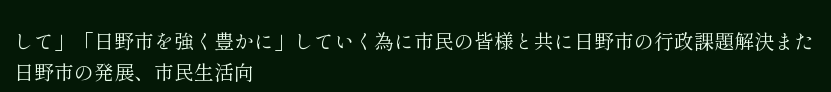して」「日野市を強く豊かに」していく為に市民の皆様と共に日野市の行政課題解決また日野市の発展、市民生活向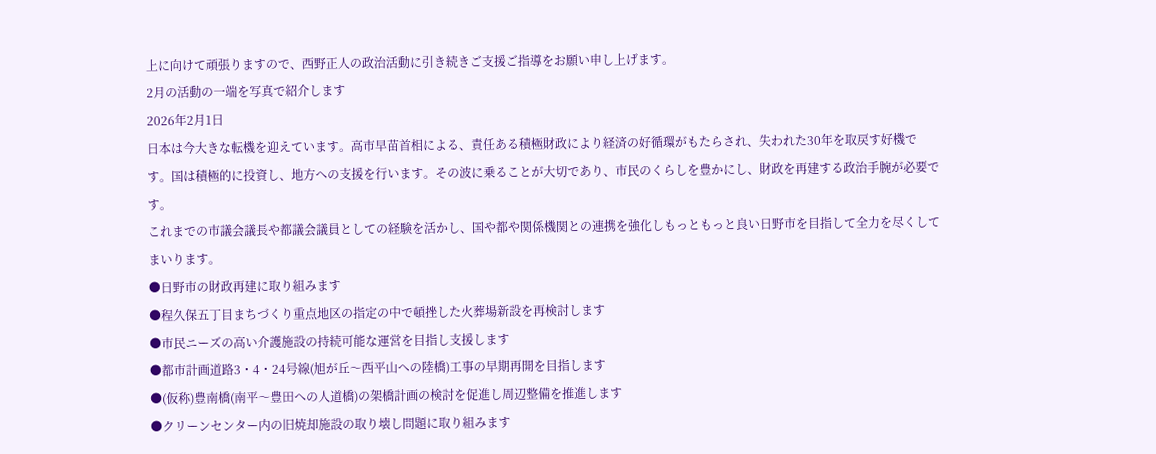上に向けて頑張りますので、西野正人の政治活動に引き続きご支援ご指導をお願い申し上げます。
2月の活動の一端を写真で紹介します
2026年2月1日
日本は今大きな転機を迎えています。高市早苗首相による、責任ある積極財政により経済の好循環がもたらされ、失われた30年を取戻す好機です。国は積極的に投資し、地方への支援を行います。その波に乗ることが大切であり、市民のくらしを豊かにし、財政を再建する政治手腕が必要です。
これまでの市議会議長や都議会議員としての経験を活かし、国や都や関係機関との連携を強化しもっともっと良い日野市を目指して全力を尽くしてまいります。
●日野市の財政再建に取り組みます
●程久保五丁目まちづくり重点地区の指定の中で頓挫した火葬場新設を再検討します
●市民ニーズの高い介護施設の持続可能な運営を目指し支援します
●都市計画道路3・4・24号線(旭が丘〜西平山への陸橋)工事の早期再開を目指します
●(仮称)豊南橋(南平〜豊田への人道橋)の架橋計画の検討を促進し周辺整備を推進します
●クリーンセンター内の旧焼却施設の取り壊し問題に取り組みます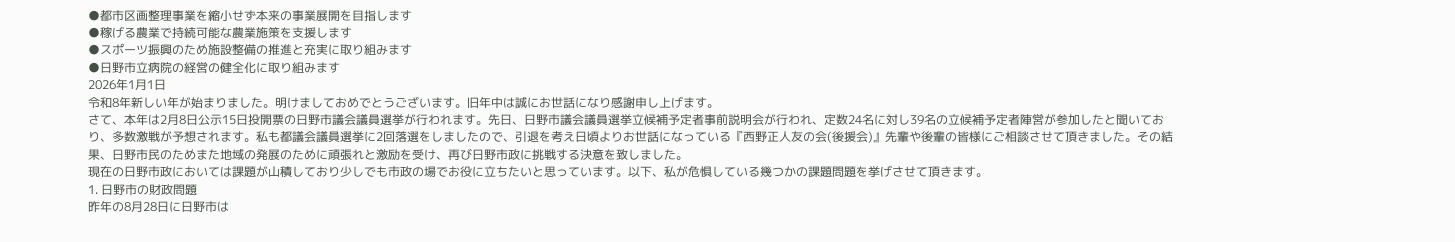●都市区画整理事業を縮小せず本来の事業展開を目指します
●稼げる農業で持続可能な農業施策を支援します
●スポーツ振興のため施設整備の推進と充実に取り組みます
●日野市立病院の経営の健全化に取り組みます
2026年1月1日
令和8年新しい年が始まりました。明けましておめでとうございます。旧年中は誠にお世話になり感謝申し上げます。
さて、本年は2月8日公示15日投開票の日野市議会議員選挙が行われます。先日、日野市議会議員選挙立候補予定者事前説明会が行われ、定数24名に対し39名の立候補予定者陣営が参加したと聞いており、多数激戦が予想されます。私も都議会議員選挙に2回落選をしましたので、引退を考え日頃よりお世話になっている『西野正人友の会(後援会)』先輩や後輩の皆様にご相談させて頂きました。その結果、日野市民のためまた地域の発展のために頑張れと激励を受け、再び日野市政に挑戦する決意を致しました。
現在の日野市政においては課題が山積しており少しでも市政の場でお役に立ちたいと思っています。以下、私が危惧している幾つかの課題問題を挙げさせて頂きます。
1. 日野市の財政問題
昨年の8月28日に日野市は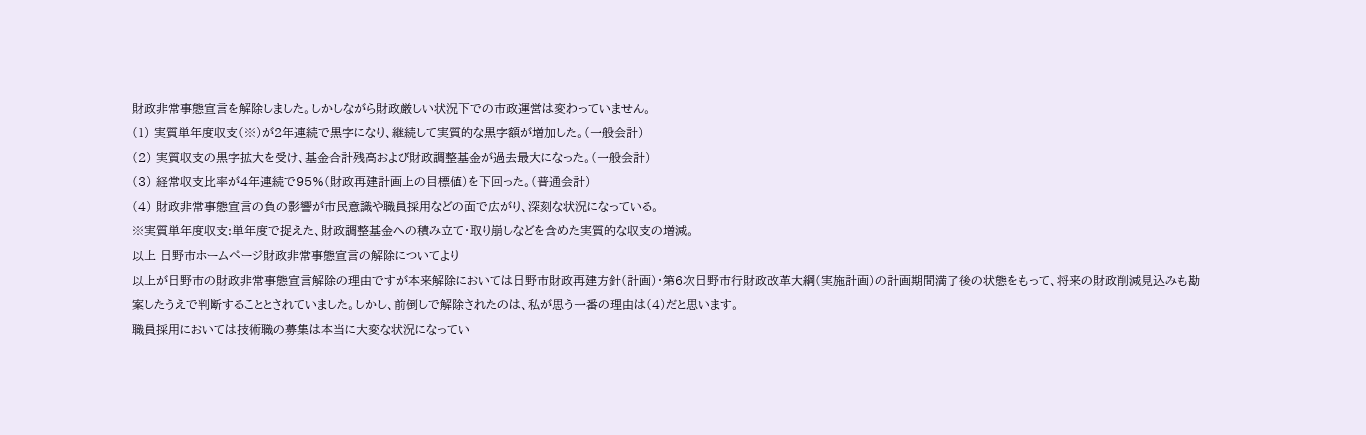財政非常事態宣言を解除しました。しかしながら財政厳しい状況下での市政運営は変わっていません。
(1) 実質単年度収支(※)が2年連続で黒字になり、継続して実質的な黒字額が増加した。(一般会計)
(2) 実質収支の黒字拡大を受け、基金合計残高および財政調整基金が過去最大になった。(一般会計)
(3) 経常収支比率が4年連続で95%(財政再建計画上の目標値)を下回った。(普通会計)
(4) 財政非常事態宣言の負の影響が市民意識や職員採用などの面で広がり、深刻な状況になっている。
※実質単年度収支:単年度で捉えた、財政調整基金への積み立て・取り崩しなどを含めた実質的な収支の増減。
以上 日野市ホームページ財政非常事態宣言の解除についてより
以上が日野市の財政非常事態宣言解除の理由ですが本来解除においては日野市財政再建方針(計画)・第6次日野市行財政改革大綱(実施計画)の計画期間満了後の状態をもって、将来の財政削減見込みも勘案したうえで判断することとされていました。しかし、前倒しで解除されたのは、私が思う一番の理由は(4)だと思います。
職員採用においては技術職の募集は本当に大変な状況になってい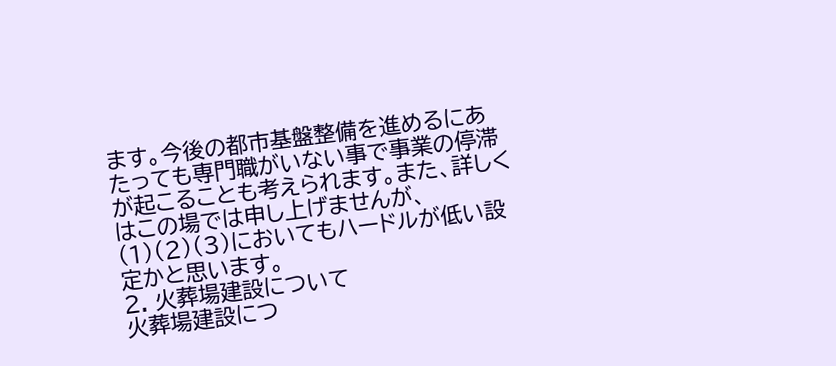ます。今後の都市基盤整備を進めるにあたっても専門職がいない事で事業の停滞が起こることも考えられます。また、詳しくはこの場では申し上げませんが、(1)(2)(3)においてもハードルが低い設定かと思います。
2. 火葬場建設について
火葬場建設につ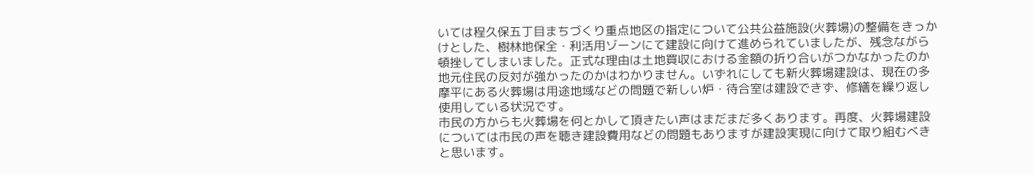いては程久保五丁目まちづくり重点地区の指定について公共公益施設(火葬場)の整備をきっかけとした、樹林地保全・利活用ゾーンにて建設に向けて進められていましたが、残念ながら頓挫してしまいました。正式な理由は土地買収における金額の折り合いがつかなかったのか地元住民の反対が強かったのかはわかりません。いずれにしても新火葬場建設は、現在の多摩平にある火葬場は用途地域などの問題で新しい炉・待合室は建設できず、修繕を繰り返し使用している状況です。
市民の方からも火葬場を何とかして頂きたい声はまだまだ多くあります。再度、火葬場建設については市民の声を聴き建設費用などの問題もありますが建設実現に向けて取り組むべきと思います。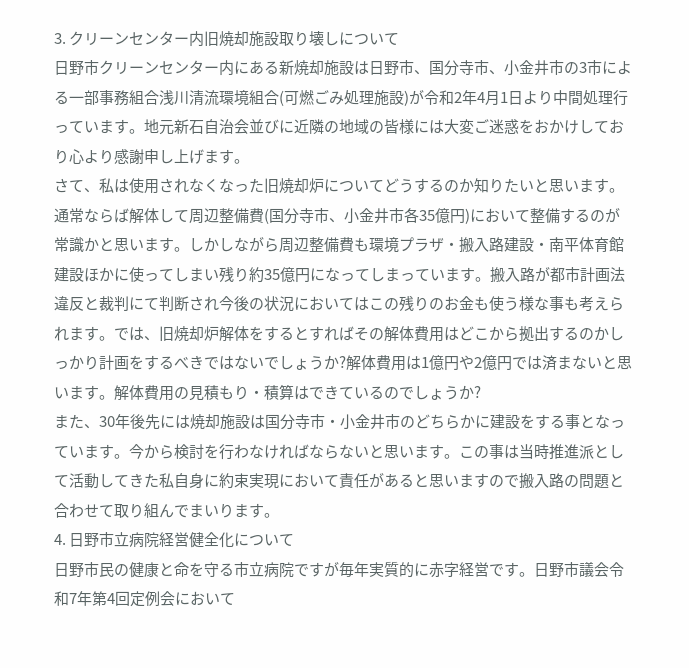3. クリーンセンター内旧焼却施設取り壊しについて
日野市クリーンセンター内にある新焼却施設は日野市、国分寺市、小金井市の3市による一部事務組合浅川清流環境組合(可燃ごみ処理施設)が令和2年4月1日より中間処理行っています。地元新石自治会並びに近隣の地域の皆様には大変ご迷惑をおかけしており心より感謝申し上げます。
さて、私は使用されなくなった旧焼却炉についてどうするのか知りたいと思います。通常ならば解体して周辺整備費(国分寺市、小金井市各35億円)において整備するのが常識かと思います。しかしながら周辺整備費も環境プラザ・搬入路建設・南平体育館建設ほかに使ってしまい残り約35億円になってしまっています。搬入路が都市計画法違反と裁判にて判断され今後の状況においてはこの残りのお金も使う様な事も考えられます。では、旧焼却炉解体をするとすればその解体費用はどこから拠出するのかしっかり計画をするべきではないでしょうか?解体費用は1億円や2億円では済まないと思います。解体費用の見積もり・積算はできているのでしょうか?
また、30年後先には焼却施設は国分寺市・小金井市のどちらかに建設をする事となっています。今から検討を行わなければならないと思います。この事は当時推進派として活動してきた私自身に約束実現において責任があると思いますので搬入路の問題と合わせて取り組んでまいります。
4. 日野市立病院経営健全化について
日野市民の健康と命を守る市立病院ですが毎年実質的に赤字経営です。日野市議会令和7年第4回定例会において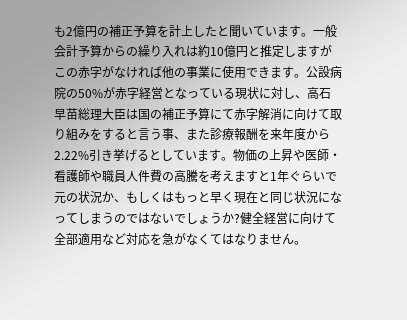も2億円の補正予算を計上したと聞いています。一般会計予算からの繰り入れは約10億円と推定しますがこの赤字がなければ他の事業に使用できます。公設病院の50%が赤字経営となっている現状に対し、高石早苗総理大臣は国の補正予算にて赤字解消に向けて取り組みをすると言う事、また診療報酬を来年度から2.22%引き挙げるとしています。物価の上昇や医師・看護師や職員人件費の高騰を考えますと1年ぐらいで元の状況か、もしくはもっと早く現在と同じ状況になってしまうのではないでしょうか?健全経営に向けて全部適用など対応を急がなくてはなりません。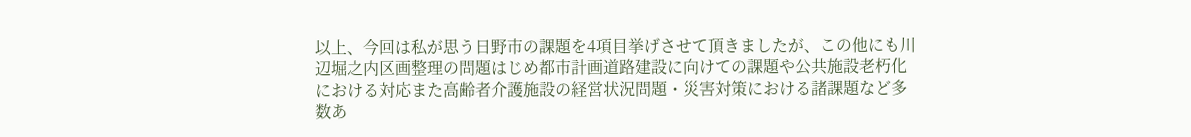以上、今回は私が思う日野市の課題を4項目挙げさせて頂きましたが、この他にも川辺堀之内区画整理の問題はじめ都市計画道路建設に向けての課題や公共施設老朽化における対応また高齢者介護施設の経営状況問題・災害対策における諸課題など多数あ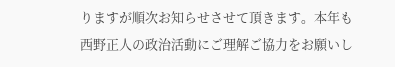りますが順次お知らせさせて頂きます。本年も西野正人の政治活動にご理解ご協力をお願いし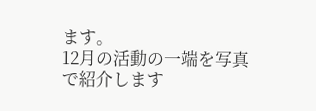ます。
12月の活動の一端を写真で紹介します